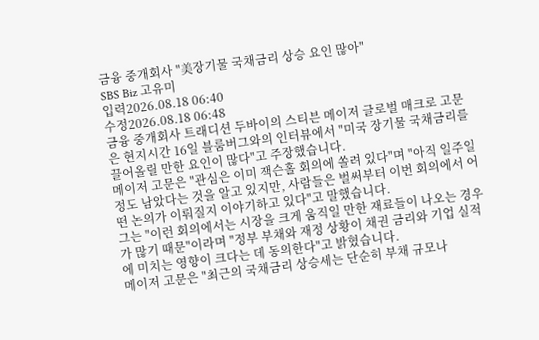금융 중개회사 "美장기물 국채금리 상승 요인 많아"
SBS Biz 고유미
입력2026.08.18 06:40
수정2026.08.18 06:48
금융 중개회사 트래디션 두바이의 스티븐 메이저 글로벌 매크로 고문은 현지시간 16일 블룸버그와의 인터뷰에서 "미국 장기물 국채금리를 끌어올릴 만한 요인이 많다"고 주장했습니다.
메이저 고문은 "관심은 이미 잭슨홀 회의에 쏠려 있다"며 "아직 일주일 정도 남았다는 것을 알고 있지만, 사람들은 벌써부터 이번 회의에서 어떤 논의가 이뤄질지 이야기하고 있다"고 말했습니다.
그는 "이런 회의에서는 시장을 크게 움직일 만한 재료들이 나오는 경우가 많기 때문"이라며 "정부 부채와 재정 상황이 채권 금리와 기업 실적에 미치는 영향이 크다는 데 동의한다"고 밝혔습니다.
메이저 고문은 "최근의 국채금리 상승세는 단순히 부채 규모나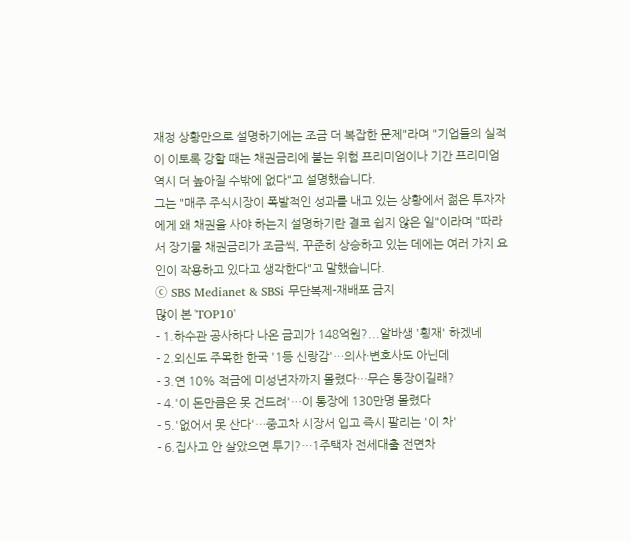재정 상황만으로 설명하기에는 조금 더 복잡한 문제"라며 "기업들의 실적이 이토록 강할 때는 채권금리에 붙는 위험 프리미엄이나 기간 프리미엄 역시 더 높아질 수밖에 없다"고 설명했습니다.
그는 "매주 주식시장이 폭발적인 성과를 내고 있는 상황에서 젊은 투자자에게 왜 채권을 사야 하는지 설명하기란 결코 쉽지 않은 일"이라며 "따라서 장기물 채권금리가 조금씩, 꾸준히 상승하고 있는 데에는 여러 가지 요인이 작용하고 있다고 생각한다"고 말했습니다.
ⓒ SBS Medianet & SBSi 무단복제-재배포 금지
많이 본 'TOP10'
- 1.하수관 공사하다 나온 금괴가 148억원?...알바생 '횡재' 하겠네
- 2.외신도 주목한 한국 '1등 신랑감'…의사·변호사도 아닌데
- 3.연 10% 적금에 미성년자까지 몰렸다…무슨 통장이길래?
- 4.'이 돈만큼은 못 건드려'…이 통장에 130만명 몰렸다
- 5.'없어서 못 산다'…중고차 시장서 입고 즉시 팔리는 '이 차'
- 6.집사고 안 살았으면 투기?…1주택자 전세대출 전면차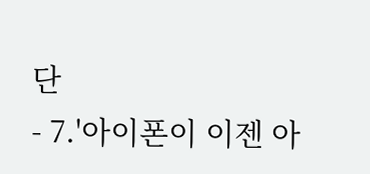단
- 7.'아이폰이 이젠 아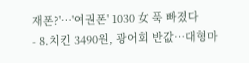재폰?'…'여권폰' 1030 女 푹 빠졌다
- 8.치킨 3490원, 광어회 반값…대형마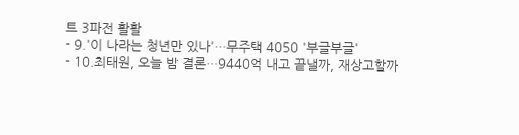트 3파전 활활
- 9.'이 나라는 청년만 있나'…무주택 4050 '부글부글'
- 10.최태원, 오늘 밤 결론…9440억 내고 끝낼까, 재상고할까